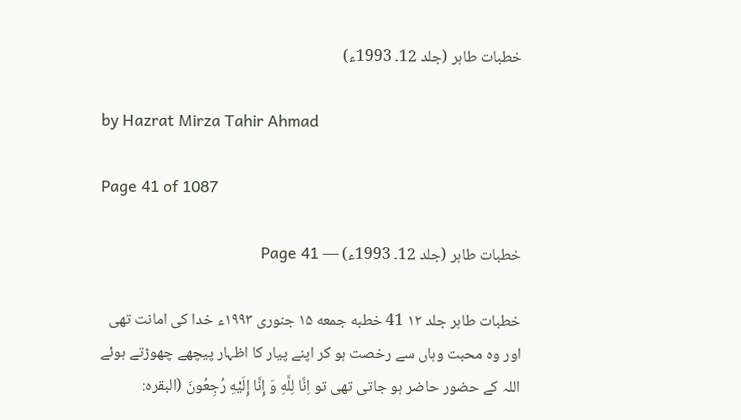خطبات طاہر (جلد 12۔ 1993ء)

by Hazrat Mirza Tahir Ahmad

Page 41 of 1087

خطبات طاہر (جلد 12۔ 1993ء) — Page 41

خطبات طاہر جلد ۱۲ 41 خطبه جمعه ۱۵ جنوری ۱۹۹۳ء خدا کی امانت تھی اور وہ محبت وہاں سے رخصت ہو کر اپنے پیار کا اظہار پیچھے چھوڑتے ہوئے اللہ کے حضور حاضر ہو جاتی تھی تو اِنَّا لِلَّهِ وَ إِنَّا إِلَيْهِ رُجِعُونَ (البقره: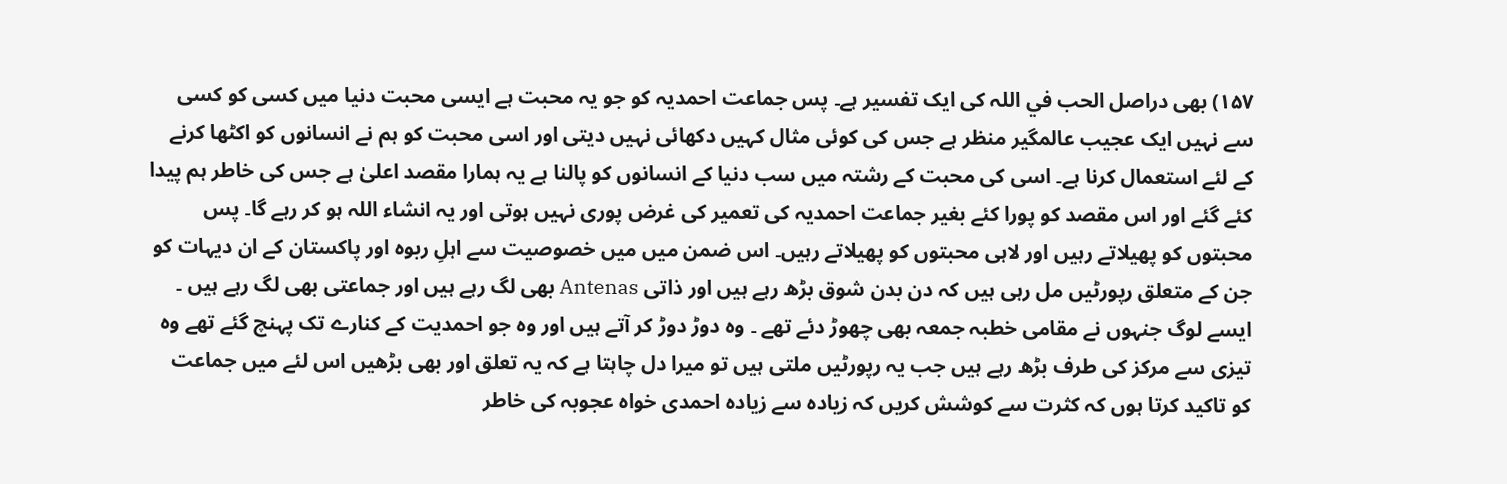۱۵۷) بھی دراصل الحب في اللہ کی ایک تفسیر ہے۔ پس جماعت احمدیہ کو جو یہ محبت ہے ایسی محبت دنیا میں کسی کو کسی سے نہیں ایک عجیب عالمگیر منظر ہے جس کی کوئی مثال کہیں دکھائی نہیں دیتی اور اسی محبت کو ہم نے انسانوں کو اکٹھا کرنے کے لئے استعمال کرنا ہے۔ اسی کی محبت کے رشتہ میں سب دنیا کے انسانوں کو پالنا ہے یہ ہمارا مقصد اعلیٰ ہے جس کی خاطر ہم پیدا کئے گئے اور اس مقصد کو پورا کئے بغیر جماعت احمدیہ کی تعمیر کی غرض پوری نہیں ہوتی اور یہ انشاء اللہ ہو کر رہے گا۔ پس محبتوں کو پھیلاتے رہیں اور لاہی محبتوں کو پھیلاتے رہیں۔ اس ضمن میں میں خصوصیت سے اہلِ ربوہ اور پاکستان کے ان دیہات کو جن کے متعلق رپورٹیں مل رہی ہیں کہ دن بدن شوق بڑھ رہے ہیں اور ذاتی Antenas بھی لگ رہے ہیں اور جماعتی بھی لگ رہے ہیں ۔ ایسے لوگ جنہوں نے مقامی خطبہ جمعہ بھی چھوڑ دئے تھے ۔ وہ دوڑ دوڑ کر آتے ہیں اور وہ جو احمدیت کے کنارے تک پہنچ گئے تھے وہ تیزی سے مرکز کی طرف بڑھ رہے ہیں جب یہ رپورٹیں ملتی ہیں تو میرا دل چاہتا ہے کہ یہ تعلق اور بھی بڑھیں اس لئے میں جماعت کو تاکید کرتا ہوں کہ کثرت سے کوشش کریں کہ زیادہ سے زیادہ احمدی خواہ عجوبہ کی خاطر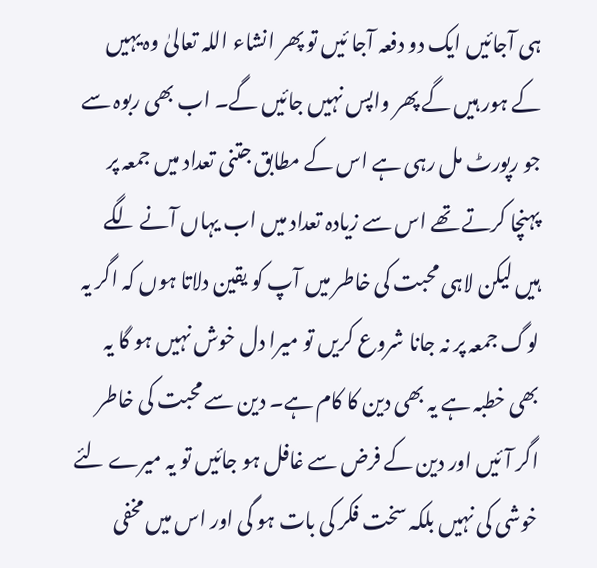ہی آجائیں ایک دو دفعہ آجا ئیں تو پھر انشاء اللہ تعالیٰ وہ یہیں کے ہور ہیں گے پھر واپس نہیں جائیں گے۔ اب بھی ربوہ سے جو رپورٹ مل رہی ہے اس کے مطابق جتنی تعداد میں جمعہ پر پہنچا کرتے تھے اس سے زیادہ تعداد میں اب یہاں آنے لگے ہیں لیکن لاہی محبت کی خاطر میں آپ کو یقین دلاتا ہوں کہ اگر یہ لوگ جمعہ پر نہ جانا شروع کریں تو میرا دل خوش نہیں ہو گا یہ بھی خطبہ ہے یہ بھی دین کا کام ہے۔ دین سے محبت کی خاطر اگر آئیں اور دین کے فرض سے غافل ہو جائیں تو یہ میرے لئے خوشی کی نہیں بلکہ سخت فکر کی بات ہو گی اور اس میں مخفی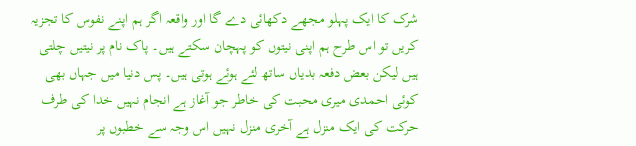شرک کا ایک پہلو مجھے دکھائی دے گا اور واقعہ اگر ہم اپنے نفوس کا تجزیہ کریں تو اس طرح ہم اپنی نیتوں کو پہچان سکتے ہیں۔ پاک نام پر نیتیں چلتی ہیں لیکن بعض دفعہ بدیاں ساتھ لئے ہوئے ہوتی ہیں۔ پس دنیا میں جہاں بھی کوئی احمدی میری محبت کی خاطر جو آغاز ہے انجام نہیں خدا کی طرف حرکت کی ایک منزل ہے آخری منزل نہیں اس وجہ سے خطبوں پر